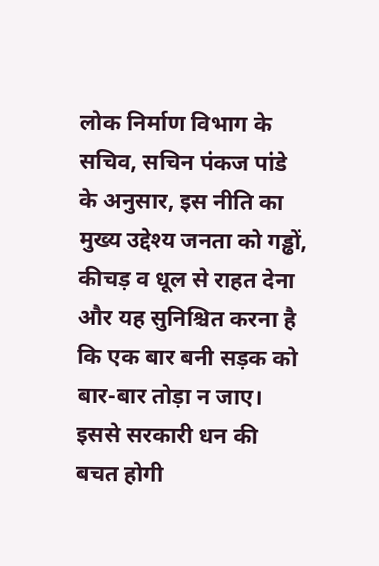लोक निर्माण विभाग के सचिव, सचिन पंकज पांडे के अनुसार, इस नीति का मुख्य उद्देश्य जनता को गड्ढों, कीचड़ व धूल से राहत देना और यह सुनिश्चित करना है कि एक बार बनी सड़क को बार-बार तोड़ा न जाए। इससे सरकारी धन की बचत होगी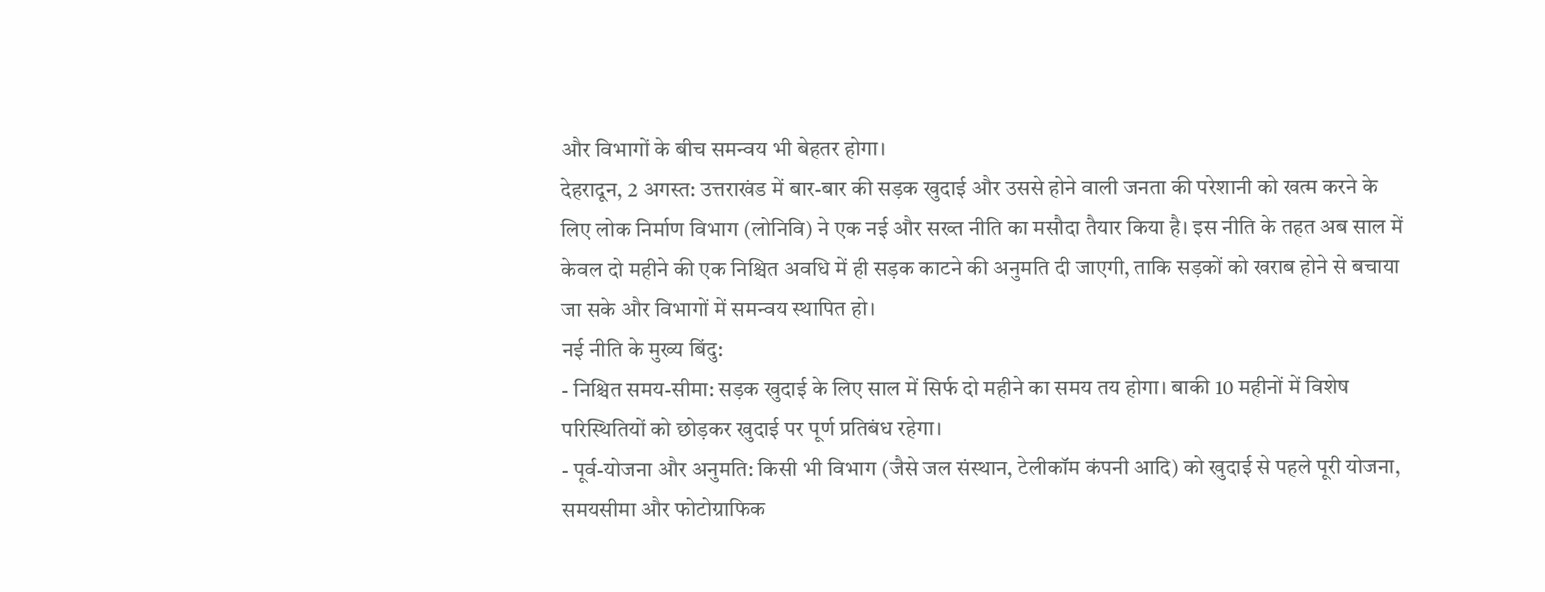और विभागों के बीच समन्वय भी बेहतर होगा।
देहरादून, 2 अगस्त: उत्तराखंड में बार-बार की सड़क खुदाई और उससे होने वाली जनता की परेशानी को खत्म करने के लिए लोक निर्माण विभाग (लोनिवि) ने एक नई और सख्त नीति का मसौदा तैयार किया है। इस नीति के तहत अब साल में केवल दो महीने की एक निश्चित अवधि में ही सड़क काटने की अनुमति दी जाएगी, ताकि सड़कों को खराब होने से बचाया जा सके और विभागों में समन्वय स्थापित हो।
नई नीति के मुख्य बिंदु:
- निश्चित समय-सीमा: सड़क खुदाई के लिए साल में सिर्फ दो महीने का समय तय होगा। बाकी 10 महीनों में विशेष परिस्थितियों को छोड़कर खुदाई पर पूर्ण प्रतिबंध रहेगा।
- पूर्व-योजना और अनुमति: किसी भी विभाग (जैसे जल संस्थान, टेलीकॉम कंपनी आदि) को खुदाई से पहले पूरी योजना, समयसीमा और फोटोग्राफिक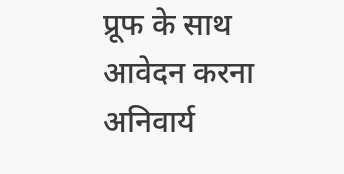प्रूफ के साथ आवेदन करना अनिवार्य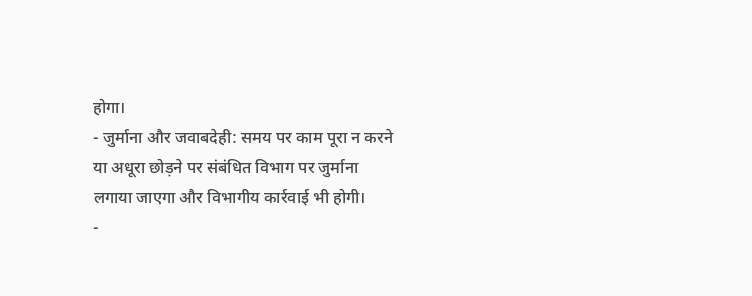होगा।
- जुर्माना और जवाबदेही: समय पर काम पूरा न करने या अधूरा छोड़ने पर संबंधित विभाग पर जुर्माना लगाया जाएगा और विभागीय कार्रवाई भी होगी।
-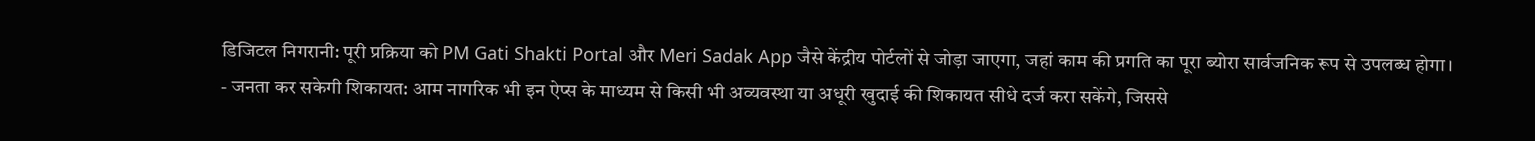डिजिटल निगरानी: पूरी प्रक्रिया को PM Gati Shakti Portal और Meri Sadak App जैसे केंद्रीय पोर्टलों से जोड़ा जाएगा, जहां काम की प्रगति का पूरा ब्योरा सार्वजनिक रूप से उपलब्ध होगा।
- जनता कर सकेगी शिकायत: आम नागरिक भी इन ऐप्स के माध्यम से किसी भी अव्यवस्था या अधूरी खुदाई की शिकायत सीधे दर्ज करा सकेंगे, जिससे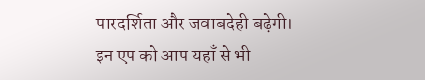पारदर्शिता और जवाबदेही बढ़ेगी।
इन एप को आप यहाँ से भी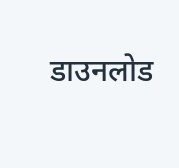डाउनलोड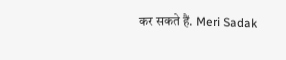कर सकते हैं. Meri Sadak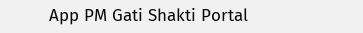App PM Gati Shakti Portal